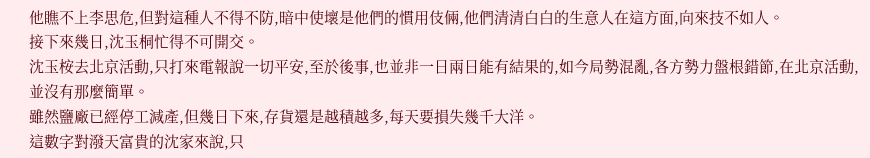他瞧不上李思危,但對這種人不得不防,暗中使壞是他們的慣用伎倆,他們清清白白的生意人在這方面,向來技不如人。
接下來幾日,沈玉桐忙得不可開交。
沈玉桉去北京活動,只打來電報說一切平安,至於後事,也並非一日兩日能有結果的,如今局勢混亂,各方勢力盤根錯節,在北京活動,並沒有那麼簡單。
雖然鹽廠已經停工減產,但幾日下來,存貨還是越積越多,每天要損失幾千大洋。
這數字對潑天富貴的沈家來說,只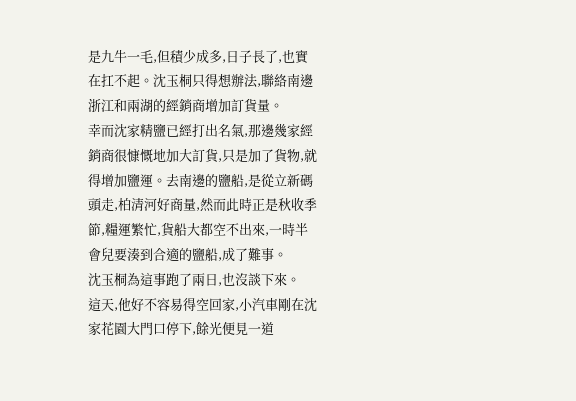是九牛一毛,但積少成多,日子長了,也實在扛不起。沈玉桐只得想辦法,聯絡南邊浙江和兩湖的經銷商增加訂貨量。
幸而沈家精鹽已經打出名氣,那邊幾家經銷商很慷慨地加大訂貨,只是加了貨物,就得增加鹽運。去南邊的鹽船,是從立新碼頭走,柏清河好商量,然而此時正是秋收季節,糧運繁忙,貨船大都空不出來,一時半會兒要湊到合適的鹽船,成了難事。
沈玉桐為這事跑了兩日,也沒談下來。
這天,他好不容易得空回家,小汽車剛在沈家花園大門口停下,餘光便見一道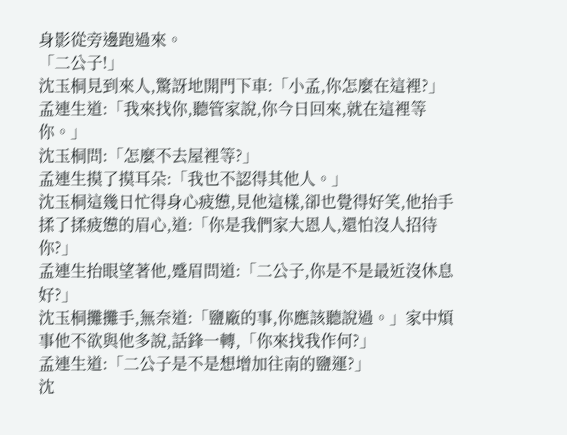身影從旁邊跑過來。
「二公子!」
沈玉桐見到來人,驚訝地開門下車:「小孟,你怎麼在這裡?」
孟連生道:「我來找你,聽管家說,你今日回來,就在這裡等你。」
沈玉桐問:「怎麼不去屋裡等?」
孟連生摸了摸耳朵:「我也不認得其他人。」
沈玉桐這幾日忙得身心疲憊,見他這樣,卻也覺得好笑,他抬手揉了揉疲憊的眉心,道:「你是我們家大恩人,還怕沒人招待你?」
孟連生抬眼望著他,蹙眉問道:「二公子,你是不是最近沒休息好?」
沈玉桐攤攤手,無奈道:「鹽廠的事,你應該聽說過。」家中煩事他不欲與他多說,話鋒一轉,「你來找我作何?」
孟連生道:「二公子是不是想增加往南的鹽運?」
沈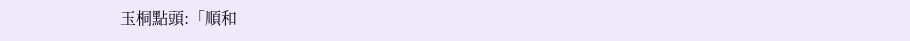玉桐點頭:「順和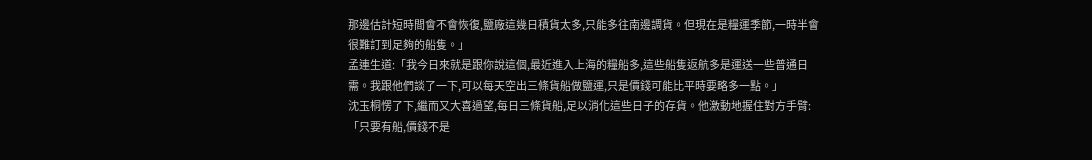那邊估計短時間會不會恢復,鹽廠這幾日積貨太多,只能多往南邊調貨。但現在是糧運季節,一時半會很難訂到足夠的船隻。」
孟連生道:「我今日來就是跟你說這個,最近進入上海的糧船多,這些船隻返航多是運送一些普通日需。我跟他們談了一下,可以每天空出三條貨船做鹽運,只是價錢可能比平時要略多一點。」
沈玉桐愣了下,繼而又大喜過望,每日三條貨船,足以消化這些日子的存貨。他激動地握住對方手臂:「只要有船,價錢不是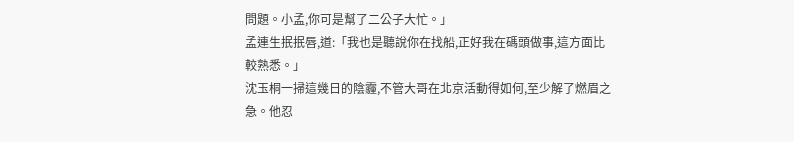問題。小孟,你可是幫了二公子大忙。」
孟連生抿抿唇,道:「我也是聽說你在找船,正好我在碼頭做事,這方面比較熟悉。」
沈玉桐一掃這幾日的陰霾,不管大哥在北京活動得如何,至少解了燃眉之急。他忍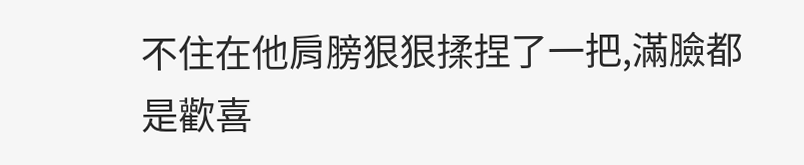不住在他肩膀狠狠揉捏了一把,滿臉都是歡喜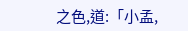之色,道:「小孟,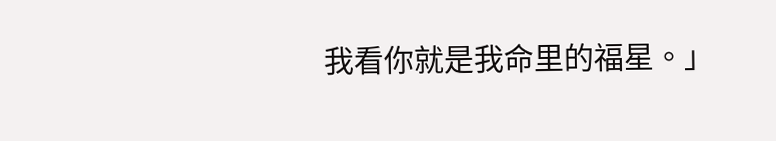我看你就是我命里的福星。」